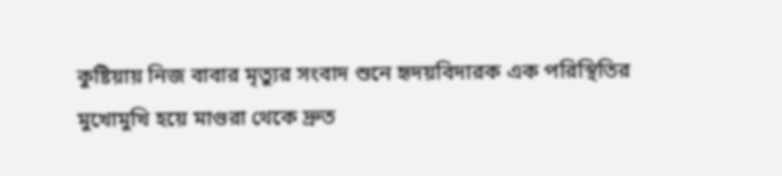কুষ্টিয়ায় নিজ বাবার মৃত্যুর সংবাদ শুনে হৃদয়বিদারক এক পরিস্থিতির মুখোমুখি হয়ে মাগুরা থেকে দ্রুত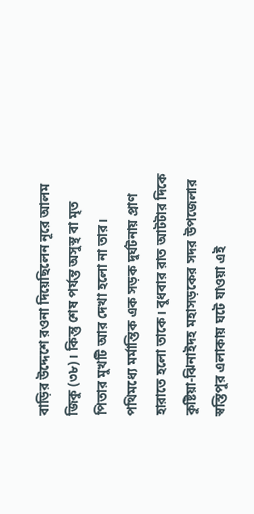বাড়ির উদ্দেশে রওনা দিয়েছিলেন নূরে আলম জিকু (৩৮)। কিন্তু শেষ পর্যন্ত অসুস্থ বা মৃত পিতার মুখটি আর দেখা হলো না তার। পথিমধ্যে মর্মান্তিক এক সড়ক দুর্ঘটনায় প্রাণ হারাতে হলো তাকে। বুধবার রাত আটটার দিকে কুষ্টিয়া-ঝিনাইদহ মহাসড়কের সদর উপজেলার স্বস্তিপুর এলাকায় ঘটে যাওয়া এই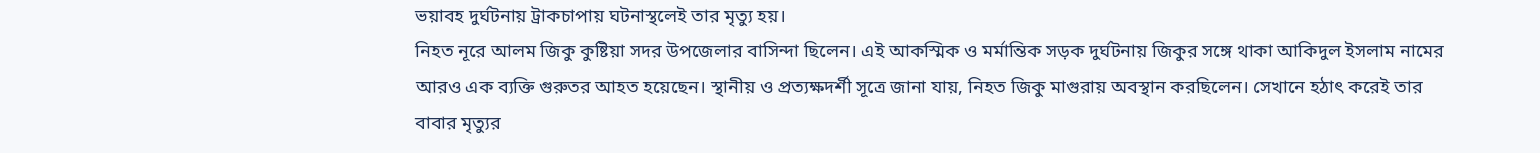ভয়াবহ দুর্ঘটনায় ট্রাকচাপায় ঘটনাস্থলেই তার মৃত্যু হয়।
নিহত নূরে আলম জিকু কুষ্টিয়া সদর উপজেলার বাসিন্দা ছিলেন। এই আকস্মিক ও মর্মান্তিক সড়ক দুর্ঘটনায় জিকুর সঙ্গে থাকা আকিদুল ইসলাম নামের আরও এক ব্যক্তি গুরুতর আহত হয়েছেন। স্থানীয় ও প্রত্যক্ষদর্শী সূত্রে জানা যায়, নিহত জিকু মাগুরায় অবস্থান করছিলেন। সেখানে হঠাৎ করেই তার বাবার মৃত্যুর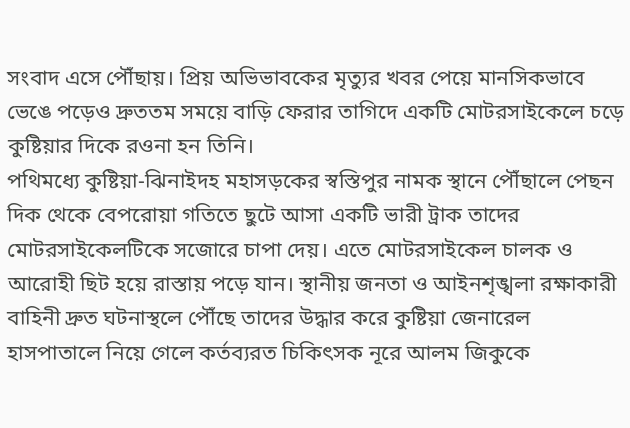সংবাদ এসে পৌঁছায়। প্রিয় অভিভাবকের মৃত্যুর খবর পেয়ে মানসিকভাবে ভেঙে পড়েও দ্রুততম সময়ে বাড়ি ফেরার তাগিদে একটি মোটরসাইকেলে চড়ে কুষ্টিয়ার দিকে রওনা হন তিনি।
পথিমধ্যে কুষ্টিয়া-ঝিনাইদহ মহাসড়কের স্বস্তিপুর নামক স্থানে পৌঁছালে পেছন দিক থেকে বেপরোয়া গতিতে ছুটে আসা একটি ভারী ট্রাক তাদের মোটরসাইকেলটিকে সজোরে চাপা দেয়। এতে মোটরসাইকেল চালক ও আরোহী ছিট হয়ে রাস্তায় পড়ে যান। স্থানীয় জনতা ও আইনশৃঙ্খলা রক্ষাকারী বাহিনী দ্রুত ঘটনাস্থলে পৌঁছে তাদের উদ্ধার করে কুষ্টিয়া জেনারেল হাসপাতালে নিয়ে গেলে কর্তব্যরত চিকিৎসক নূরে আলম জিকুকে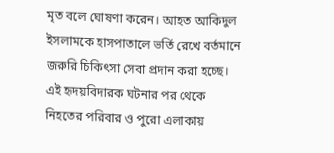মৃত বলে ঘোষণা করেন। আহত আকিদুল ইসলামকে হাসপাতালে ভর্তি রেখে বর্তমানে জরুরি চিকিৎসা সেবা প্রদান করা হচ্ছে। এই হৃদয়বিদারক ঘটনার পর থেকে নিহতের পরিবার ও পুরো এলাকায়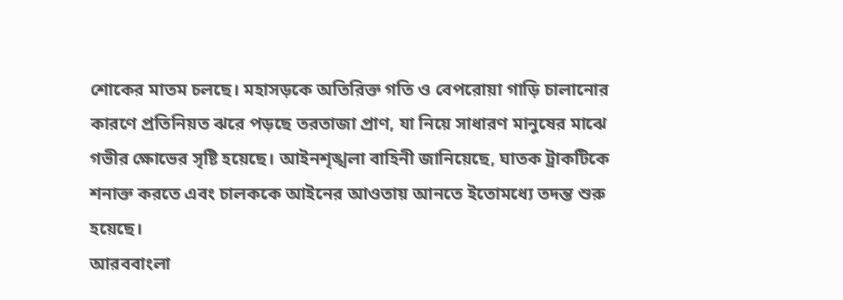শোকের মাতম চলছে। মহাসড়কে অতিরিক্ত গতি ও বেপরোয়া গাড়ি চালানোর কারণে প্রতিনিয়ত ঝরে পড়ছে তরতাজা প্রাণ, যা নিয়ে সাধারণ মানুষের মাঝে গভীর ক্ষোভের সৃষ্টি হয়েছে। আইনশৃঙ্খলা বাহিনী জানিয়েছে, ঘাতক ট্রাকটিকে শনাক্ত করতে এবং চালককে আইনের আওতায় আনতে ইতোমধ্যে তদন্ত শুরু হয়েছে।
আরববাংলা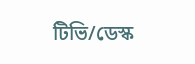টিভি/ডেস্ক